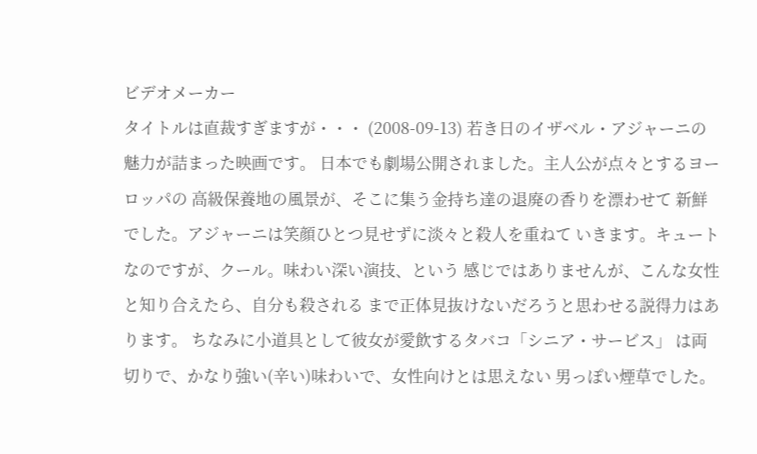ビデオメーカー
タイトルは直裁すぎますが・・・ (2008-09-13) 若き日のイザベル・アジャーニの魅力が詰まった映画です。 日本でも劇場公開されました。主人公が点々とするヨーロッパの 高級保養地の風景が、そこに集う金持ち達の退廃の香りを漂わせて 新鮮でした。アジャーニは笑顔ひとつ見せずに淡々と殺人を重ねて いきます。キュートなのですが、クール。味わい深い演技、という 感じではありませんが、こんな女性と知り合えたら、自分も殺される まで正体見抜けないだろうと思わせる説得力はあります。 ちなみに小道具として彼女が愛飲するタバコ「シニア・サービス」 は両切りで、かなり強い(辛い)味わいで、女性向けとは思えない 男っぽい煙草でした。